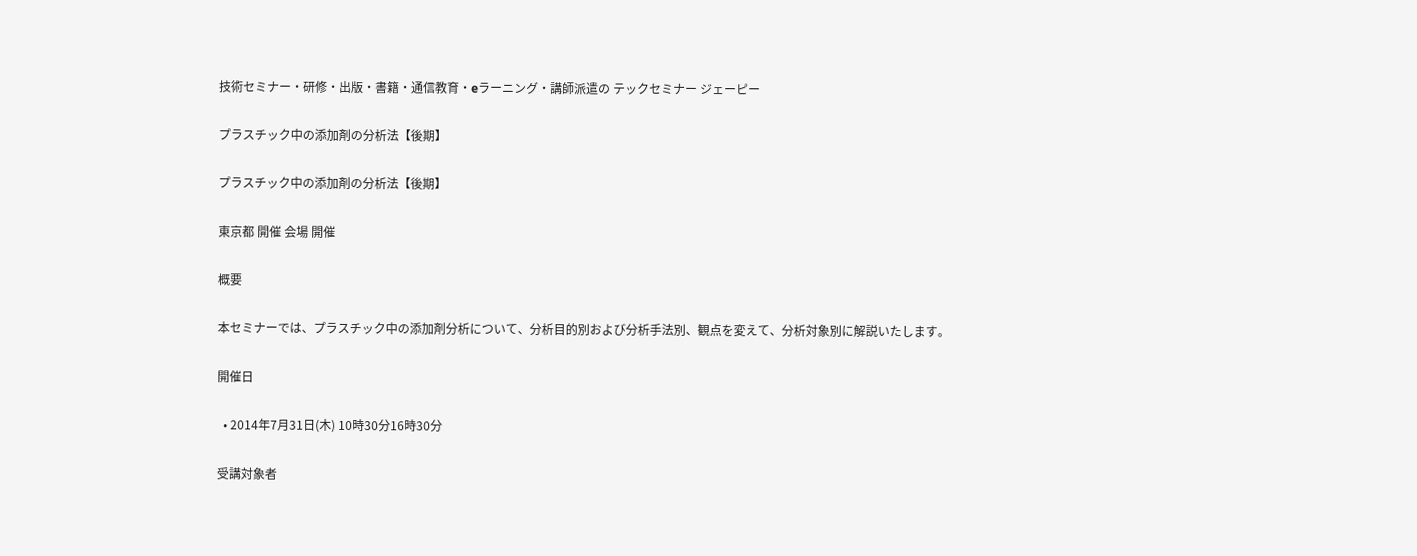技術セミナー・研修・出版・書籍・通信教育・eラーニング・講師派遣の テックセミナー ジェーピー

プラスチック中の添加剤の分析法【後期】

プラスチック中の添加剤の分析法【後期】

東京都 開催 会場 開催

概要

本セミナーでは、プラスチック中の添加剤分析について、分析目的別および分析手法別、観点を変えて、分析対象別に解説いたします。

開催日

  • 2014年7月31日(木) 10時30分16時30分

受講対象者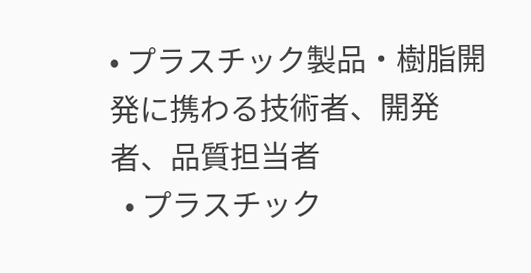• プラスチック製品・樹脂開発に携わる技術者、開発者、品質担当者
  • プラスチック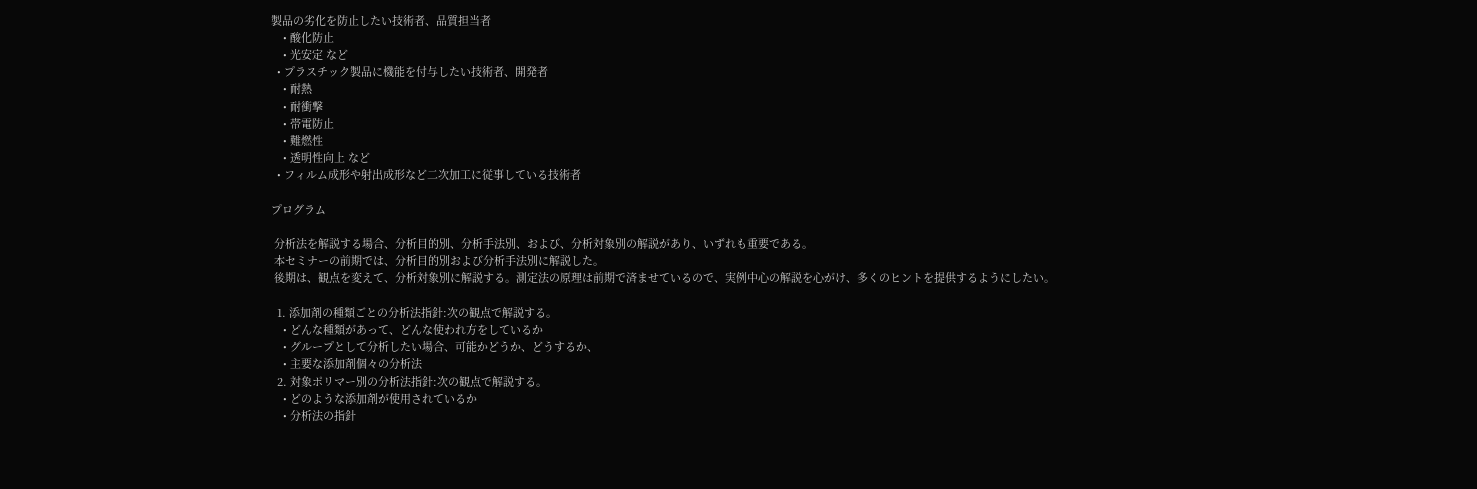製品の劣化を防止したい技術者、品質担当者
    • 酸化防止
    • 光安定 など
  • プラスチック製品に機能を付与したい技術者、開発者
    • 耐熱
    • 耐衝撃
    • 帯電防止
    • 難燃性
    • 透明性向上 など
  • フィルム成形や射出成形など二次加工に従事している技術者

プログラム

 分析法を解説する場合、分析目的別、分析手法別、および、分析対象別の解説があり、いずれも重要である。
 本セミナーの前期では、分析目的別および分析手法別に解説した。
 後期は、観点を変えて、分析対象別に解説する。測定法の原理は前期で済ませているので、実例中心の解説を心がけ、多くのヒントを提供するようにしたい。

  1. 添加剤の種類ごとの分析法指針:次の観点で解説する。
    • どんな種類があって、どんな使われ方をしているか
    • グループとして分析したい場合、可能かどうか、どうするか、
    • 主要な添加剤個々の分析法
  2. 対象ポリマー別の分析法指針:次の観点で解説する。
    • どのような添加剤が使用されているか
    • 分析法の指針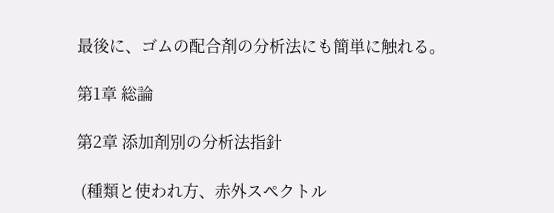最後に、ゴムの配合剤の分析法にも簡単に触れる。

第1章 総論

第2章 添加剤別の分析法指針

 (種類と使われ方、赤外スペクトル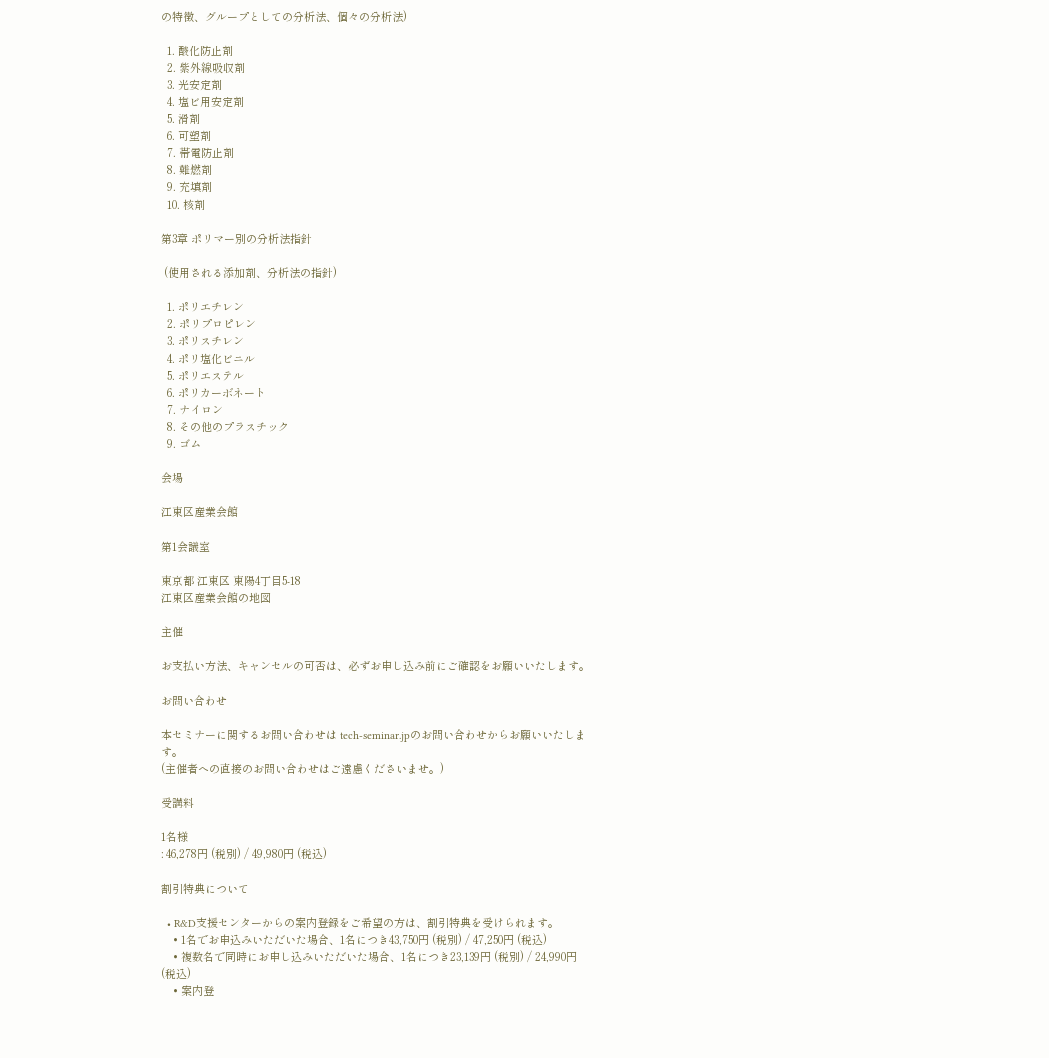の特徴、グループとしての分析法、個々の分析法)

  1. 酸化防止剤
  2. 紫外線吸収剤
  3. 光安定剤
  4. 塩ビ用安定剤
  5. 滑剤
  6. 可塑剤
  7. 帯電防止剤
  8. 難燃剤
  9. 充填剤
  10. 核剤

第3章 ポリマー別の分析法指針

 (使用される添加剤、分析法の指針)

  1. ポリエチレン
  2. ポリプロピレン
  3. ポリスチレン
  4. ポリ塩化ビニル
  5. ポリエステル
  6. ポリカーボネート
  7. ナイロン
  8. その他のプラスチック
  9. ゴム

会場

江東区産業会館

第1会議室

東京都 江東区 東陽4丁目5-18
江東区産業会館の地図

主催

お支払い方法、キャンセルの可否は、必ずお申し込み前にご確認をお願いいたします。

お問い合わせ

本セミナーに関するお問い合わせは tech-seminar.jpのお問い合わせからお願いいたします。
(主催者への直接のお問い合わせはご遠慮くださいませ。)

受講料

1名様
: 46,278円 (税別) / 49,980円 (税込)

割引特典について

  • R&D支援センターからの案内登録をご希望の方は、割引特典を受けられます。
    • 1名でお申込みいただいた場合、1名につき43,750円 (税別) / 47,250円 (税込)
    • 複数名で同時にお申し込みいただいた場合、1名につき23,139円 (税別) / 24,990円 (税込)
    • 案内登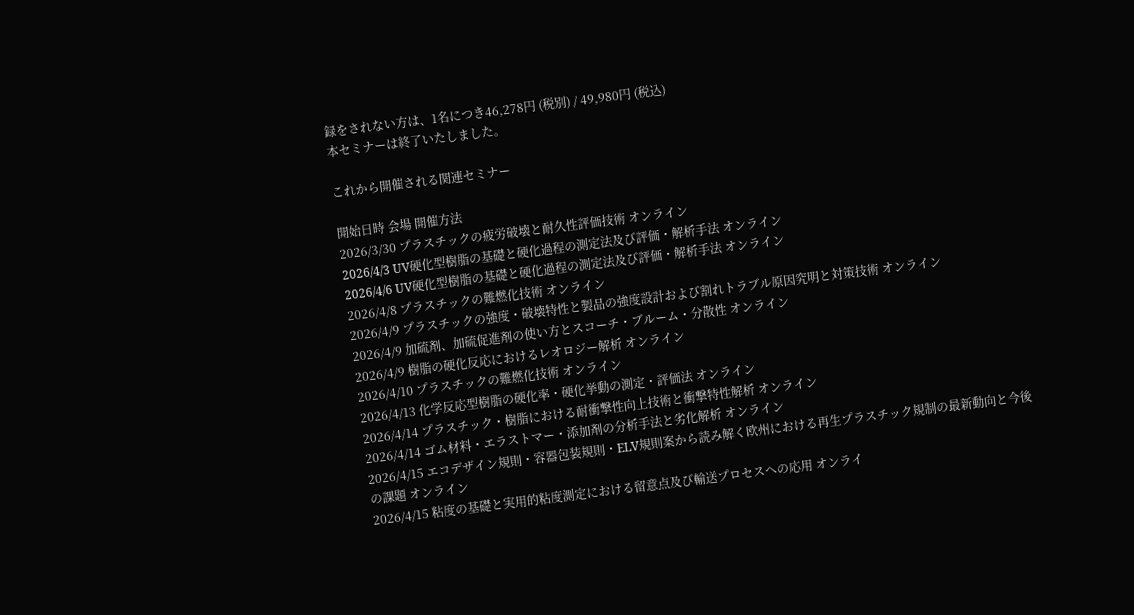録をされない方は、1名につき46,278円 (税別) / 49,980円 (税込)
本セミナーは終了いたしました。

これから開催される関連セミナー

開始日時 会場 開催方法
2026/3/30 プラスチックの疲労破壊と耐久性評価技術 オンライン
2026/4/3 UV硬化型樹脂の基礎と硬化過程の測定法及び評価・解析手法 オンライン
2026/4/6 UV硬化型樹脂の基礎と硬化過程の測定法及び評価・解析手法 オンライン
2026/4/8 プラスチックの難燃化技術 オンライン
2026/4/9 プラスチックの強度・破壊特性と製品の強度設計および割れトラブル原因究明と対策技術 オンライン
2026/4/9 加硫剤、加硫促進剤の使い方とスコーチ・ブルーム・分散性 オンライン
2026/4/9 樹脂の硬化反応におけるレオロジー解析 オンライン
2026/4/10 プラスチックの難燃化技術 オンライン
2026/4/13 化学反応型樹脂の硬化率・硬化挙動の測定・評価法 オンライン
2026/4/14 プラスチック・樹脂における耐衝撃性向上技術と衝撃特性解析 オンライン
2026/4/14 ゴム材料・エラストマー・添加剤の分析手法と劣化解析 オンライン
2026/4/15 エコデザイン規則・容器包装規則・ELV規則案から読み解く欧州における再生プラスチック規制の最新動向と今後の課題 オンライン
2026/4/15 粘度の基礎と実用的粘度測定における留意点及び輸送プロセスへの応用 オンライ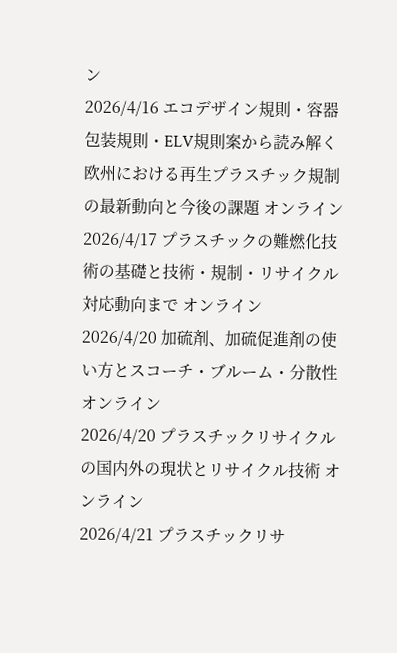ン
2026/4/16 エコデザイン規則・容器包装規則・ELV規則案から読み解く欧州における再生プラスチック規制の最新動向と今後の課題 オンライン
2026/4/17 プラスチックの難燃化技術の基礎と技術・規制・リサイクル対応動向まで オンライン
2026/4/20 加硫剤、加硫促進剤の使い方とスコーチ・ブルーム・分散性 オンライン
2026/4/20 プラスチックリサイクルの国内外の現状とリサイクル技術 オンライン
2026/4/21 プラスチックリサ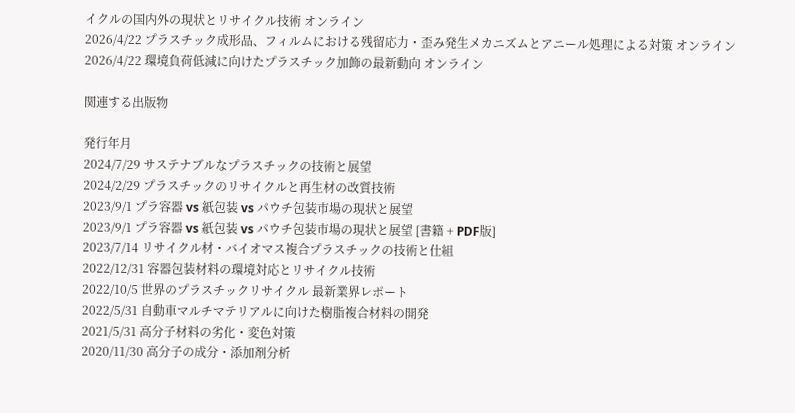イクルの国内外の現状とリサイクル技術 オンライン
2026/4/22 プラスチック成形品、フィルムにおける残留応力・歪み発生メカニズムとアニール処理による対策 オンライン
2026/4/22 環境負荷低減に向けたプラスチック加飾の最新動向 オンライン

関連する出版物

発行年月
2024/7/29 サステナブルなプラスチックの技術と展望
2024/2/29 プラスチックのリサイクルと再生材の改質技術
2023/9/1 プラ容器 vs 紙包装 vs パウチ包装市場の現状と展望
2023/9/1 プラ容器 vs 紙包装 vs パウチ包装市場の現状と展望 [書籍 + PDF版]
2023/7/14 リサイクル材・バイオマス複合プラスチックの技術と仕組
2022/12/31 容器包装材料の環境対応とリサイクル技術
2022/10/5 世界のプラスチックリサイクル 最新業界レポート
2022/5/31 自動車マルチマテリアルに向けた樹脂複合材料の開発
2021/5/31 高分子材料の劣化・変色対策
2020/11/30 高分子の成分・添加剤分析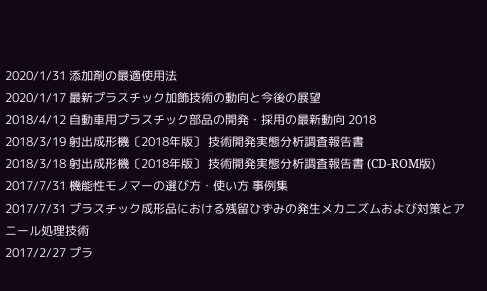2020/1/31 添加剤の最適使用法
2020/1/17 最新プラスチック加飾技術の動向と今後の展望
2018/4/12 自動車用プラスチック部品の開発・採用の最新動向 2018
2018/3/19 射出成形機〔2018年版〕 技術開発実態分析調査報告書
2018/3/18 射出成形機〔2018年版〕 技術開発実態分析調査報告書 (CD-ROM版)
2017/7/31 機能性モノマーの選び方・使い方 事例集
2017/7/31 プラスチック成形品における残留ひずみの発生メカニズムおよび対策とアニール処理技術
2017/2/27 プラ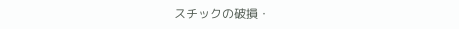スチックの破損・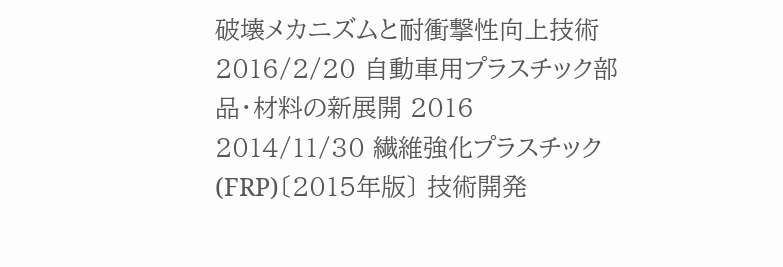破壊メカニズムと耐衝撃性向上技術
2016/2/20 自動車用プラスチック部品・材料の新展開 2016
2014/11/30 繊維強化プラスチック(FRP)〔2015年版〕 技術開発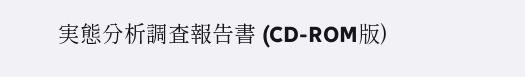実態分析調査報告書 (CD-ROM版)